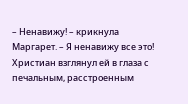– Ненавижу! – крикнула Маргарет. – Я ненавижу все это!
Христиан взглянул ей в глаза с печальным, расстроенным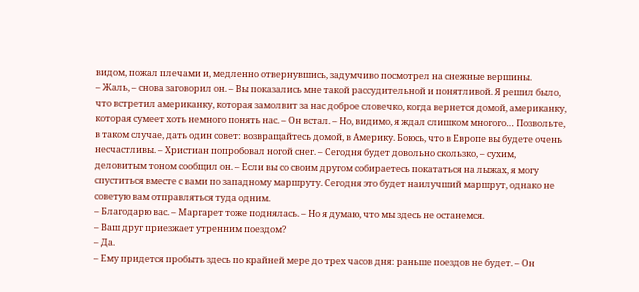видом, пожал плечами и, медленно отвернувшись, задумчиво посмотрел на снежные вершины.
– Жаль, – снова заговорил он. – Вы показались мне такой рассудительной и понятливой. Я решил было, что встретил американку, которая замолвит за нас доброе словечко, когда вернется домой, американку, которая сумеет хоть немного понять нас. – Он встал. – Но, видимо, я ждал слишком многого… Позвольте, в таком случае, дать один совет: возвращайтесь домой, в Америку. Боюсь, что в Европе вы будете очень несчастливы. – Христиан попробовал ногой снег. – Сегодня будет довольно скользко, – сухим, деловитым тоном сообщил он. – Если вы со своим другом собираетесь покататься на лыжах, я могу спуститься вместе с вами по западному маршруту. Сегодня это будет наилучший маршрут, однако не советую вам отправляться туда одним.
– Благодарю вас. – Маргарет тоже поднялась. – Но я думаю, что мы здесь не останемся.
– Ваш друг приезжает утренним поездом?
– Да.
– Ему придется пробыть здесь по крайней мере до трех часов дня: раньше поездов не будет. – Он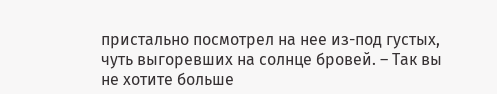пристально посмотрел на нее из-под густых, чуть выгоревших на солнце бровей. – Так вы не хотите больше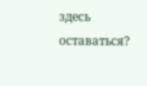здесь оставаться?